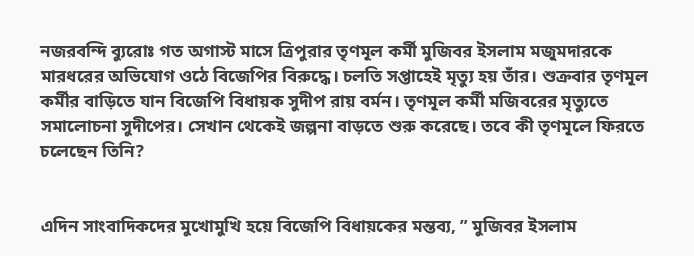নজরবন্দি ব্যুরোঃ গত অগাস্ট মাসে ত্রিপুরার তৃণমূল কর্মী মুজিবর ইসলাম মজুমদারকে মারধরের অভিযোগ ওঠে বিজেপির বিরুদ্ধে। চলতি সপ্তাহেই মৃত্যু হয় তাঁর। শুক্রবার তৃণমূল কর্মীর বাড়িতে যান বিজেপি বিধায়ক সুদীপ রায় বর্মন। তৃণমূল কর্মী মজিবরের মৃত্যুতে সমালোচনা সুদীপের। সেখান থেকেই জল্পনা বাড়তে শুরু করেছে। তবে কী তৃণমূলে ফিরতে চলেছেন তিনি?


এদিন সাংবাদিকদের মুখোমুখি হয়ে বিজেপি বিধায়কের মন্তব্য, ” মুজিবর ইসলাম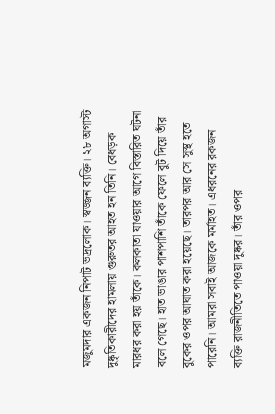মজুমদার একজন নিপাট ভদ্রলোক। স্বজ্জন ব্যক্তি। ২৮ অগাস্ট দুষ্কৃতিকারীদের হামলায় গুরুতর আহত হন তিনি। বেধড়ক মারধর করা হয় তাঁকে। কলকাতা যাওয়ার আগে বিস্তারিত ঘটনা বলে গেছে। হাত ভাঙার পাশপাশি তাঁকে ফেলে বুট দিয়ে তাঁর বুকের ওপর আঘাত করা হয়েছে। তারপর আর সে সুস্থ হতে পারেনি। আমরা সবাই আজকে মর্মাহত। এধরনের রকজন ব্যক্তি রাজনীতিতে পাওয়া দুষ্কর। তাঁর ওপর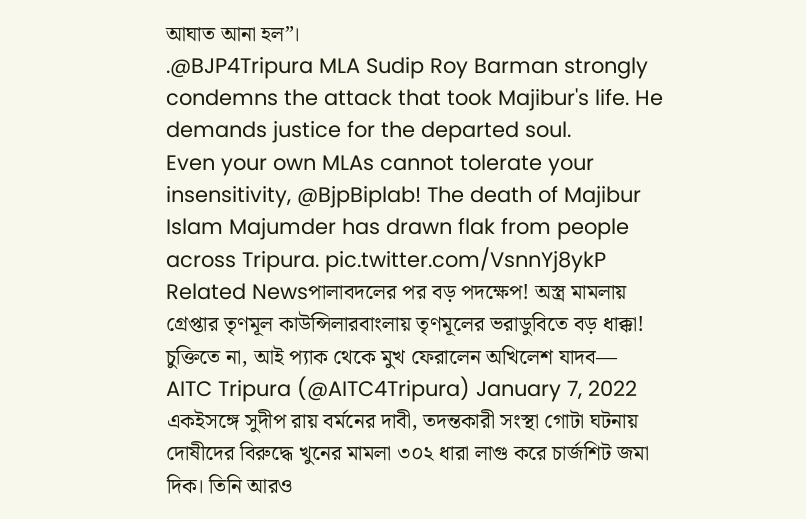আঘাত আনা হল”।
.@BJP4Tripura MLA Sudip Roy Barman strongly condemns the attack that took Majibur's life. He demands justice for the departed soul.
Even your own MLAs cannot tolerate your insensitivity, @BjpBiplab! The death of Majibur Islam Majumder has drawn flak from people across Tripura. pic.twitter.com/VsnnYj8ykP
Related Newsপালাবদলের পর বড় পদক্ষেপ! অস্ত্র মামলায় গ্রেপ্তার তৃণমূল কাউন্সিলারবাংলায় তৃণমূলের ভরাডুবিতে বড় ধাক্কা! চুক্তিতে না, আই প্যাক থেকে মুখ ফেরালেন অখিলেশ যাদব— AITC Tripura (@AITC4Tripura) January 7, 2022
একইসঙ্গে সুদীপ রায় বর্মনের দাবী, তদন্তকারী সংস্থা গোটা ঘটনায় দোষীদের বিরুদ্ধে খুনের মামলা ৩০২ ধারা লাগু করে চার্জশিট জমা দিক। তিনি আরও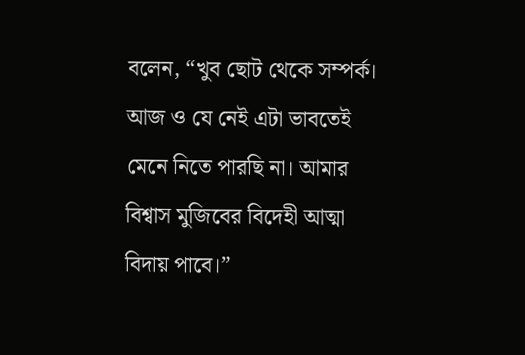বলেন, “খুব ছোট থেকে সম্পর্ক। আজ ও যে নেই এটা ভাবতেই মেনে নিতে পারছি না। আমার বিশ্বাস মুজিবের বিদেহী আত্মা বিদায় পাবে।”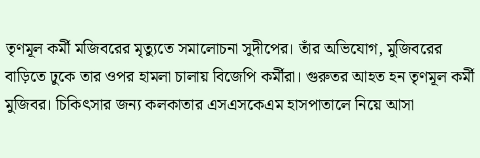তৃণমূল কর্মী মজিবরের মৃত্যুতে সমালোচনা সুদীপের। তাঁর অভিযোগ, মুজিবরের বাড়িতে ঢুকে তার ওপর হামলা চালায় বিজেপি কর্মীরা। গুরুতর আহত হন তৃণমূল কর্মী মুজিবর। চিকিৎসার জন্য কলকাতার এসএসকেএম হাসপাতালে নিয়ে আসা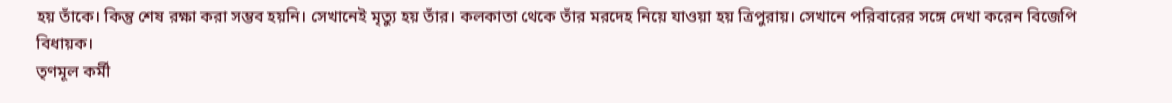হয় তাঁকে। কিন্তু শেষ রক্ষা করা সম্ভব হয়নি। সেখানেই মৃত্যু হয় তাঁর। কলকাতা থেকে তাঁর মরদেহ নিয়ে যাওয়া হয় ত্রিপুরায়। সেখানে পরিবারের সঙ্গে দেখা করেন বিজেপি বিধায়ক।
তৃণমূল কর্মী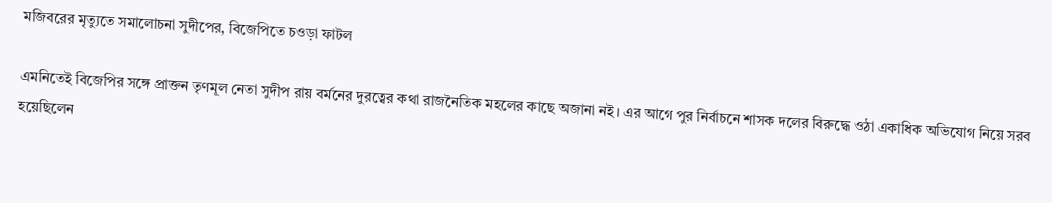মজিবরের মৃত্যুতে সমালোচনা সুদীপের, বিজেপিতে চওড়া ফাটল

এমনিতেই বিজেপির সঙ্গে প্রাক্তন তৃণমূল নেতা সুদীপ রায় বর্মনের দুরত্বের কথা রাজনৈতিক মহলের কাছে অজানা নই। এর আগে পুর নির্বাচনে শাসক দলের বিরুদ্ধে ওঠা একাধিক অভিযোগ নিয়ে সরব হয়েছিলেন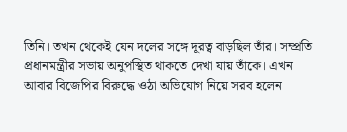তিনি। তখন থেকেই যেন দলের সঙ্গে দূরত্ব বাড়ছিল তাঁর। সম্প্রতি প্রধানমন্ত্রীর সভায় অনুপস্থিত থাকতে দেখা যায় তাঁকে। এখন আবার বিজেপির বিরুদ্ধে ওঠা অভিযোগ নিয়ে সরব হলেন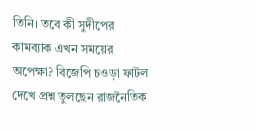তিনি। তবে কী সুদীপের কামব্যাক এখন সময়ের অপেক্ষা? বিজেপি চওড়া ফাটল দেখে প্রশ্ন তুলছেন রাজনৈতিক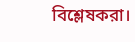বিশ্লেষকরা।